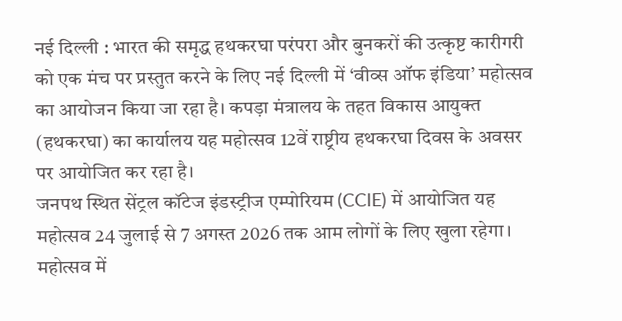नई दिल्ली : भारत की समृद्ध हथकरघा परंपरा और बुनकरों की उत्कृष्ट कारीगरी को एक मंच पर प्रस्तुत करने के लिए नई दिल्ली में ‘वीव्स ऑफ इंडिया’ महोत्सव का आयोजन किया जा रहा है। कपड़ा मंत्रालय के तहत विकास आयुक्त (हथकरघा) का कार्यालय यह महोत्सव 12वें राष्ट्रीय हथकरघा दिवस के अवसर पर आयोजित कर रहा है।
जनपथ स्थित सेंट्रल कॉटेज इंडस्ट्रीज एम्पोरियम (CCIE) में आयोजित यह महोत्सव 24 जुलाई से 7 अगस्त 2026 तक आम लोगों के लिए खुला रहेगा। महोत्सव में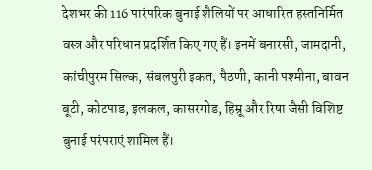देशभर की 116 पारंपरिक बुनाई शैलियों पर आधारित हस्तनिर्मित वस्त्र और परिधान प्रदर्शित किए गए हैं। इनमें बनारसी, जामदानी, कांचीपुरम सिल्क, संबलपुरी इकत, पैठणी, कानी पश्मीना, बावन बूटी, कोटपाड, इलकल, कासरगोड, हिम्रू और रिषा जैसी विशिष्ट बुनाई परंपराएं शामिल हैं।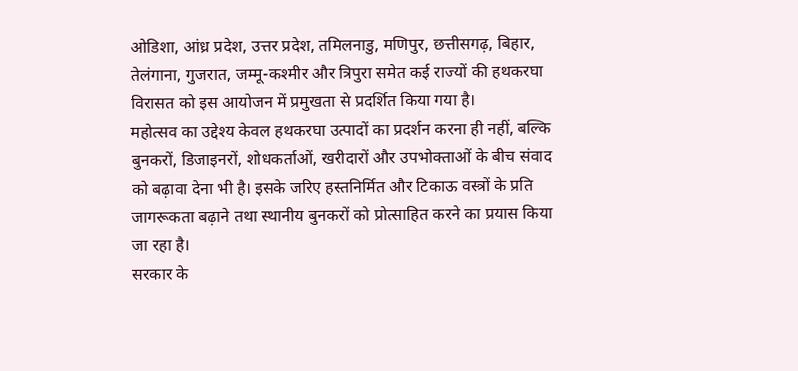ओडिशा, आंध्र प्रदेश, उत्तर प्रदेश, तमिलनाडु, मणिपुर, छत्तीसगढ़, बिहार, तेलंगाना, गुजरात, जम्मू-कश्मीर और त्रिपुरा समेत कई राज्यों की हथकरघा विरासत को इस आयोजन में प्रमुखता से प्रदर्शित किया गया है।
महोत्सव का उद्देश्य केवल हथकरघा उत्पादों का प्रदर्शन करना ही नहीं, बल्कि बुनकरों, डिजाइनरों, शोधकर्ताओं, खरीदारों और उपभोक्ताओं के बीच संवाद को बढ़ावा देना भी है। इसके जरिए हस्तनिर्मित और टिकाऊ वस्त्रों के प्रति जागरूकता बढ़ाने तथा स्थानीय बुनकरों को प्रोत्साहित करने का प्रयास किया जा रहा है।
सरकार के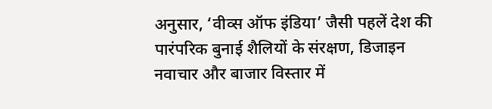अनुसार, ‘वीव्स ऑफ इंडिया’ जैसी पहलें देश की पारंपरिक बुनाई शैलियों के संरक्षण, डिजाइन नवाचार और बाजार विस्तार में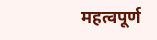महत्वपूर्ण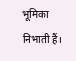भूमिका निभाती हैं।